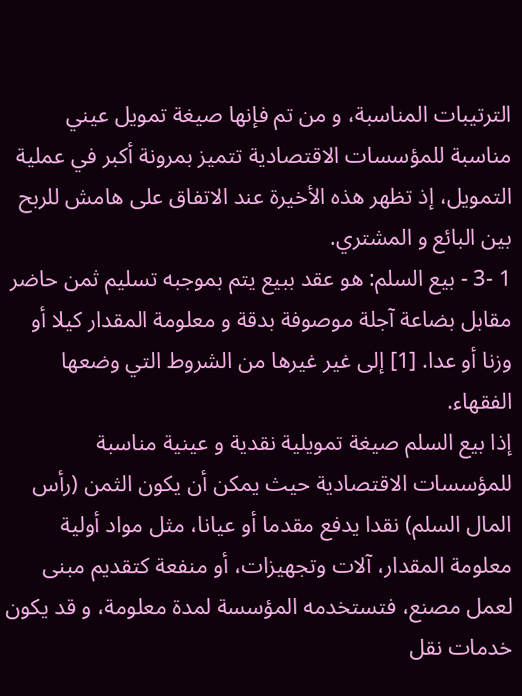الترتيبات المناسبة، و من تم فإنها صيغة تمويل عيني مناسبة للمؤسسات الاقتصادية تتميز بمرونة أكبر في عملية التمويل، إذ تظهر هذه الأخيرة عند الاتفاق على هامش للربح بين البائع و المشتري.
1 -3 - بيع السلم: هو عقد ببيع يتم بموجبه تسليم ثمن حاضر مقابل بضاعة آجلة موصوفة بدقة و معلومة المقدار كيلا أو وزنا أو عدا. [1] إلى غير غيرها من الشروط التي وضعها الفقهاء.
إذا بيع السلم صيغة تمويلية نقدية و عينية مناسبة للمؤسسات الاقتصادية حيث يمكن أن يكون الثمن (رأس المال السلم) نقدا يدفع مقدما أو عيانا، مثل مواد أولية معلومة المقدار، آلات وتجهيزات، أو منفعة كتقديم مبنى لعمل مصنع، فتستخدمه المؤسسة لمدة معلومة، و قد يكون خدمات نقل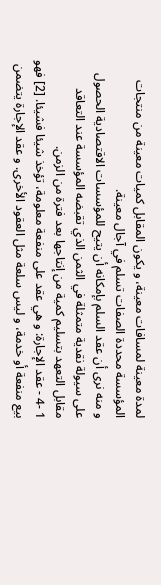لمدة معينة لمسافات معينة، و يكون المقابل كميات معينة من منتجات المؤسسة محددة الصفات تسلم في آجال معينة.
و منه نرى أن عقد السلم بإمكانه أن يتيح للمؤسسات الاقتصادية الحصول على سيولة نقدية متمثلة في الثمن الذي تقبضه المؤسسة عند التعاقد مقابل التعهد بتسليم كمية من إنتاجها بعد فترة من الزمن.
1 -4 - عقد الإجارة: و هي عقد على منفعة معلومة، تؤخذ شيئا فشيئا. [2] فهو بيع منفعة أو خدمة، و ليس سلعة مثل العقود الأخرى. و عقد الإجارة يتضمن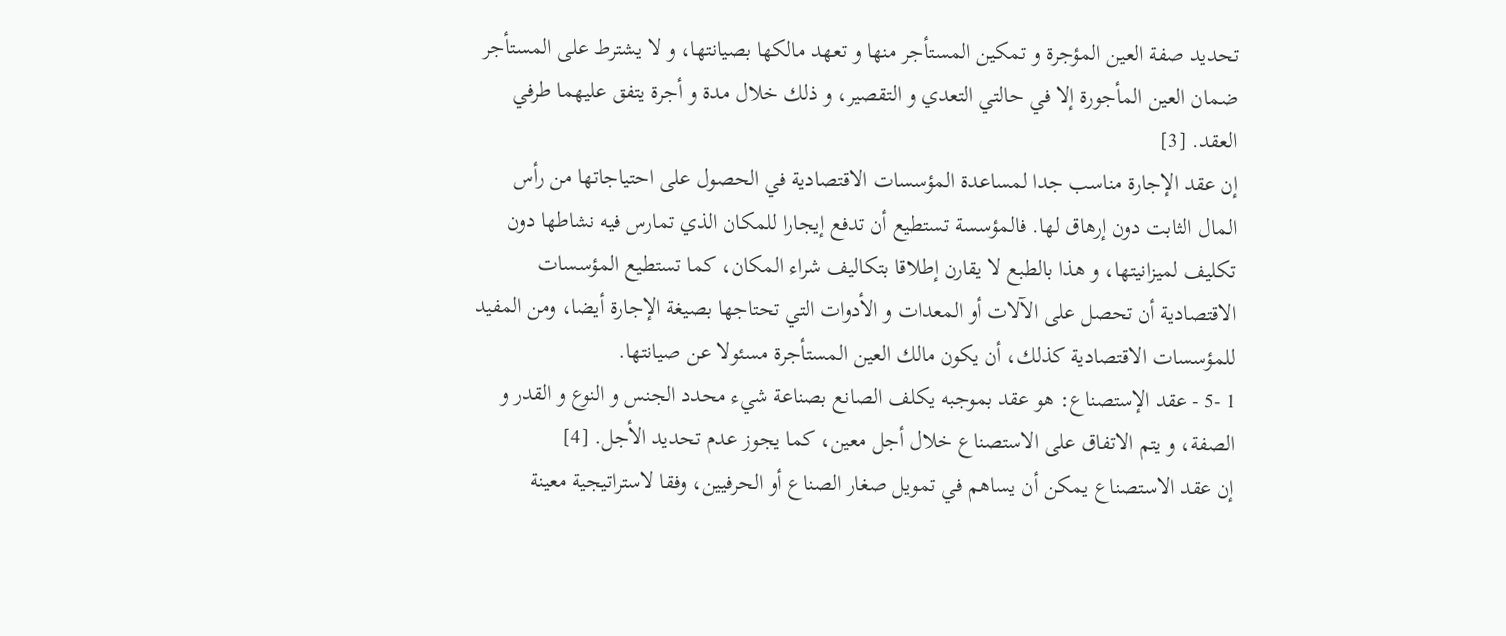تحديد صفة العين المؤجرة و تمكين المستأجر منها و تعهد مالكها بصيانتها، و لا يشترط على المستأجر ضمان العين المأجورة إلا في حالتي التعدي و التقصير، و ذلك خلال مدة و أجرة يتفق عليهما طرفي العقد. [3]
إن عقد الإجارة مناسب جدا لمساعدة المؤسسات الاقتصادية في الحصول على احتياجاتها من رأس المال الثابت دون إرهاق لها. فالمؤسسة تستطيع أن تدفع إيجارا للمكان الذي تمارس فيه نشاطها دون تكليف لميزانيتها، و هذا بالطبع لا يقارن إطلاقا بتكاليف شراء المكان، كما تستطيع المؤسسات الاقتصادية أن تحصل على الآلات أو المعدات و الأدوات التي تحتاجها بصيغة الإجارة أيضا، ومن المفيد للمؤسسات الاقتصادية كذلك، أن يكون مالك العين المستأجرة مسئولا عن صيانتها.
1 -5 - عقد الإستصناع: هو عقد بموجبه يكلف الصانع بصناعة شيء محدد الجنس و النوع و القدر و الصفة، و يتم الاتفاق على الاستصناع خلال أجل معين، كما يجوز عدم تحديد الأجل. [4]
إن عقد الاستصناع يمكن أن يساهم في تمويل صغار الصناع أو الحرفيين، وفقا لاستراتيجية معينة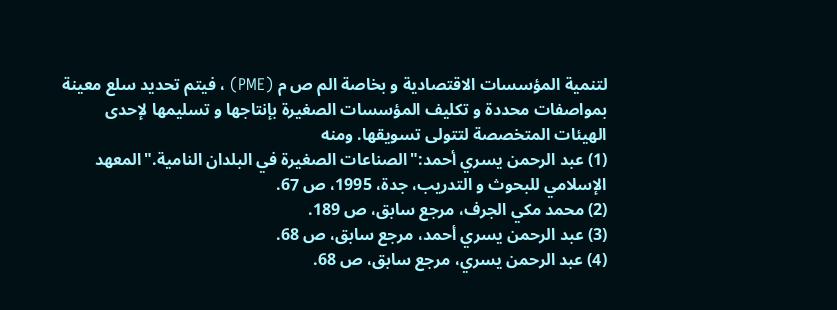لتنمية المؤسسات الاقتصادية و بخاصة الم ص م (PME) ، فيتم تحديد سلع معينة بمواصفات محددة و تكليف المؤسسات الصغيرة بإنتاجها و تسليمها لإحدى الهيئات المتخصصة لتتولى تسويقها. ومنه
(1) عبد الرحمن يسري أحمد:"الصناعات الصغيرة في البلدان النامية."المعهد الإسلامي للبحوث و التدريب، جدة، 1995، ص 67.
(2) محمد مكي الجرف، مرجع سابق، ص 189.
(3) عبد الرحمن يسري أحمد، مرجع سابق، ص 68.
(4) عبد الرحمن يسري، مرجع سابق، ص 68.